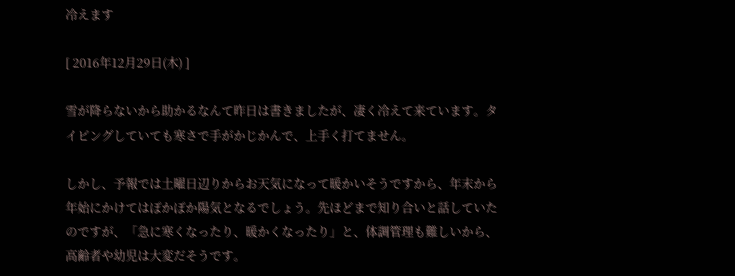冷えます

[ 2016年12月29日(木) ]

雪が降らないから助かるなんて昨日は書きましたが、凄く冷えて来ています。タイピングしていても寒さで手がかじかんで、上手く打てません。

しかし、予報では土曜日辺りからお天気になって暖かいそうですから、年末から年始にかけてはぽかぽか陽気となるでしょう。先ほどまで知り合いと話していたのですが、「急に寒くなったり、暖かくなったり」と、体調管理も難しいから、高齢者や幼児は大変だそうです。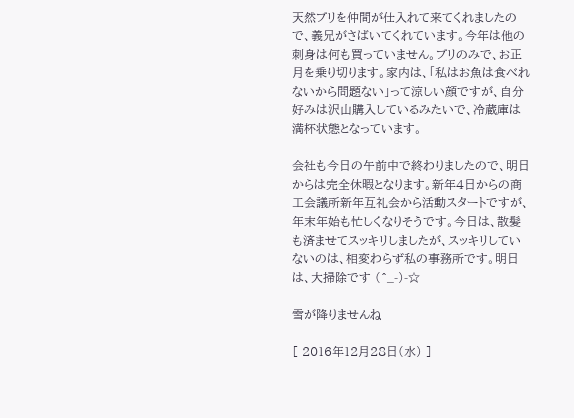天然ブリを仲間が仕入れて来てくれましたので、義兄がさばいてくれています。今年は他の刺身は何も買っていません。ブリのみで、お正月を乗り切ります。家内は、「私はお魚は食べれないから問題ない」って涼しい顔ですが、自分好みは沢山購入しているみたいで、冷蔵庫は満杯状態となっています。

会社も今日の午前中で終わりましたので、明日からは完全休暇となります。新年4日からの商工会議所新年互礼会から活動スタートですが、年末年始も忙しくなりそうです。今日は、散髪も済ませてスッキリしましたが、スッキリしていないのは、相変わらず私の事務所です。明日は、大掃除です (^_-)-☆

雪が降りませんね

[ 2016年12月28日(水) ]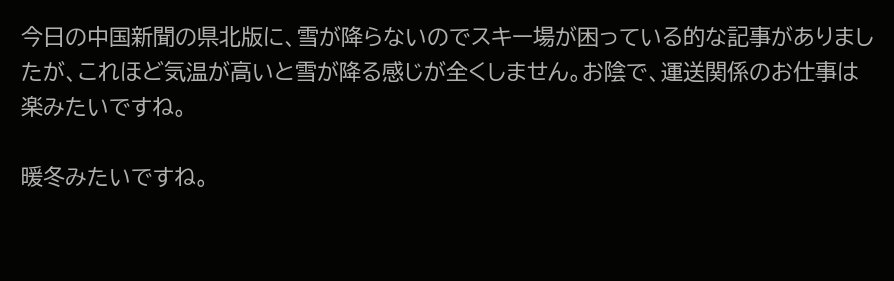今日の中国新聞の県北版に、雪が降らないのでスキー場が困っている的な記事がありましたが、これほど気温が高いと雪が降る感じが全くしません。お陰で、運送関係のお仕事は楽みたいですね。

暖冬みたいですね。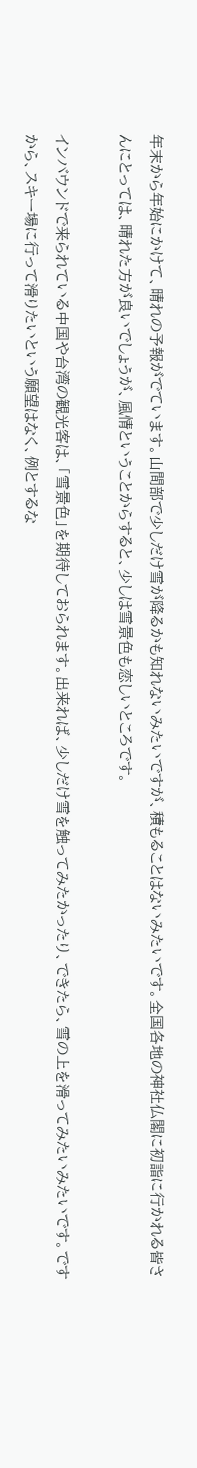年末から年始にかけて、晴れの予報がでています。山間部で少しだけ雪が降るかも知れないみたいですが、積もることはないみたいです。全国各地の神社仏閣に初詣に行かれる皆さんにとっては、晴れた方が良いでしょうが、風情ということからすると、少しは雪景色も恋しいところです。

インバウンドで来られている中国や台湾の観光客は、「雪景色」を期待しておられます。出来れば、少しだけ雪を触ってみたかったり、できたら、雪の上を滑ってみたいみたいです。ですから、スキー場に行って滑りたいという願望はなく、例とするな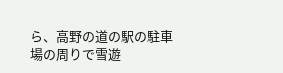ら、高野の道の駅の駐車場の周りで雪遊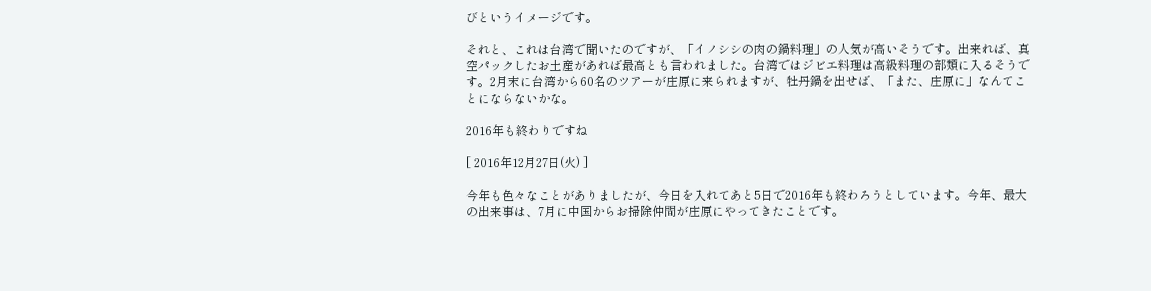びというイメージです。

それと、これは台湾で聞いたのですが、「イノシシの肉の鍋料理」の人気が高いそうです。出来れば、真空パックしたお土産があれば最高とも言われました。台湾ではジビエ料理は高級料理の部類に入るそうです。2月末に台湾から60名のツアーが庄原に来られますが、牡丹鍋を出せば、「また、庄原に」なんてことにならないかな。

2016年も終わりですね

[ 2016年12月27日(火) ]

今年も色々なことがありましたが、今日を入れてあと5日で2016年も終わろうとしています。今年、最大の出来事は、7月に中国からお掃除仲間が庄原にやってきたことです。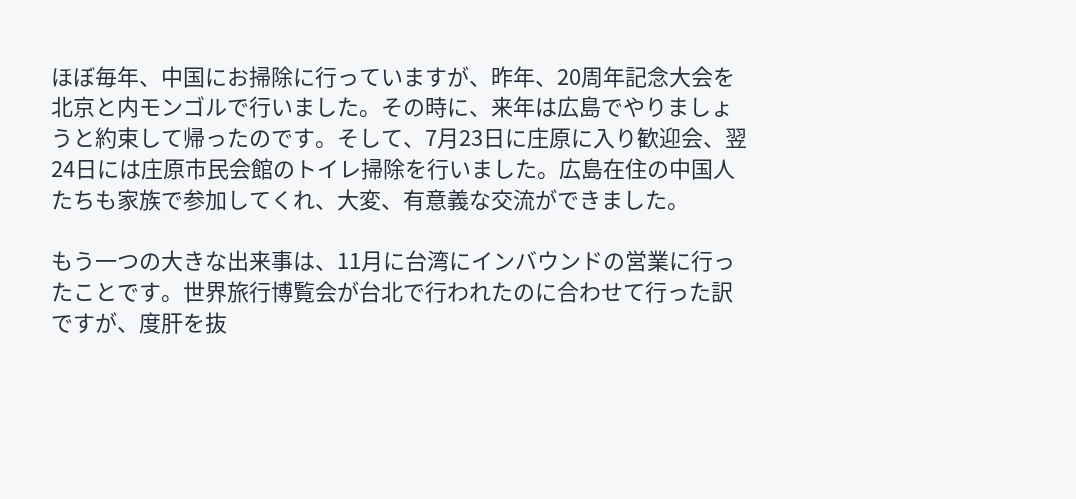ほぼ毎年、中国にお掃除に行っていますが、昨年、20周年記念大会を北京と内モンゴルで行いました。その時に、来年は広島でやりましょうと約束して帰ったのです。そして、7月23日に庄原に入り歓迎会、翌24日には庄原市民会館のトイレ掃除を行いました。広島在住の中国人たちも家族で参加してくれ、大変、有意義な交流ができました。

もう一つの大きな出来事は、11月に台湾にインバウンドの営業に行ったことです。世界旅行博覧会が台北で行われたのに合わせて行った訳ですが、度肝を抜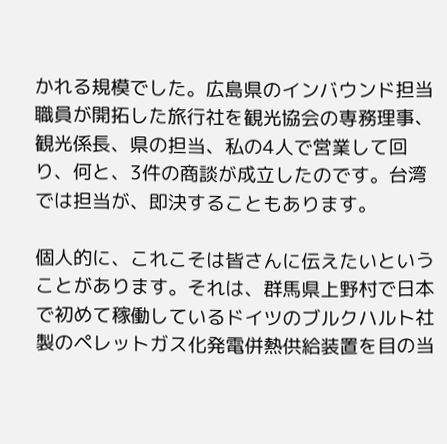かれる規模でした。広島県のインバウンド担当職員が開拓した旅行社を観光協会の専務理事、観光係長、県の担当、私の4人で営業して回り、何と、3件の商談が成立したのです。台湾では担当が、即決することもあります。

個人的に、これこそは皆さんに伝えたいということがあります。それは、群馬県上野村で日本で初めて稼働しているドイツのブルクハルト社製のペレットガス化発電併熱供給装置を目の当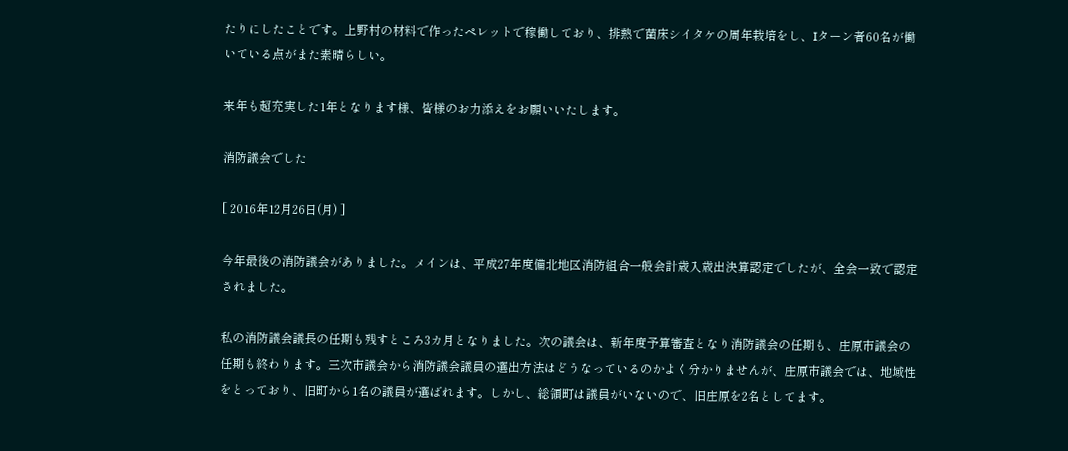たりにしたことです。上野村の材料で作ったペレットで稼働しており、排熱で菌床シイタケの周年栽培をし、Iターン者60名が働いている点がまた素晴らしい。

来年も超充実した1年となります様、皆様のお力添えをお願いいたします。

消防議会でした

[ 2016年12月26日(月) ]

今年最後の消防議会がありました。メインは、平成27年度備北地区消防組合一般会計歳入歳出決算認定でしたが、全会一致で認定されました。

私の消防議会議長の任期も残すところ3カ月となりました。次の議会は、新年度予算審査となり消防議会の任期も、庄原市議会の任期も終わります。三次市議会から消防議会議員の選出方法はどうなっているのかよく分かりませんが、庄原市議会では、地域性をとっており、旧町から1名の議員が選ばれます。しかし、総領町は議員がいないので、旧庄原を2名としてます。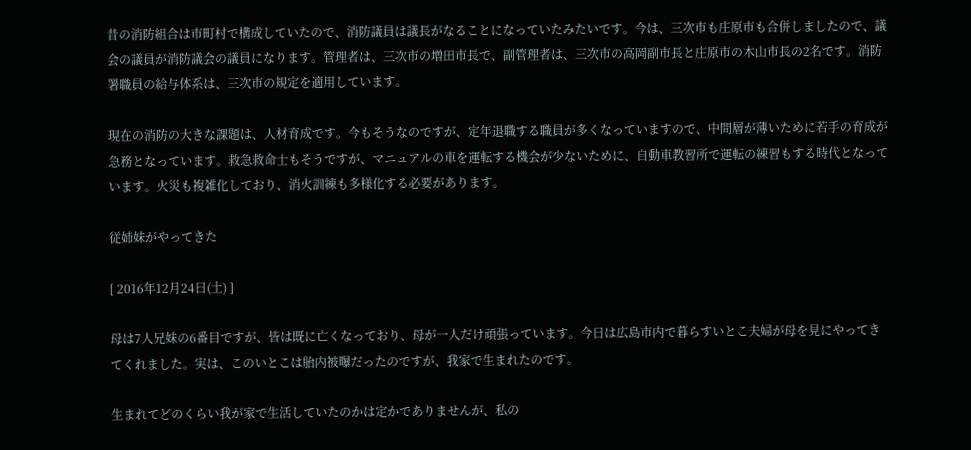昔の消防組合は市町村で構成していたので、消防議員は議長がなることになっていたみたいです。今は、三次市も庄原市も合併しましたので、議会の議員が消防議会の議員になります。管理者は、三次市の増田市長で、副管理者は、三次市の高岡副市長と庄原市の木山市長の2名です。消防署職員の給与体系は、三次市の規定を適用しています。

現在の消防の大きな課題は、人材育成です。今もそうなのですが、定年退職する職員が多くなっていますので、中間層が薄いために若手の育成が急務となっています。救急救命士もそうですが、マニュアルの車を運転する機会が少ないために、自動車教習所で運転の練習もする時代となっています。火災も複雑化しており、消火訓練も多様化する必要があります。

従姉妹がやってきた

[ 2016年12月24日(土) ]

母は7人兄妹の6番目ですが、皆は既に亡くなっており、母が一人だけ頑張っています。今日は広島市内で暮らすいとこ夫婦が母を見にやってきてくれました。実は、このいとこは胎内被曝だったのですが、我家で生まれたのです。

生まれてどのくらい我が家で生活していたのかは定かでありませんが、私の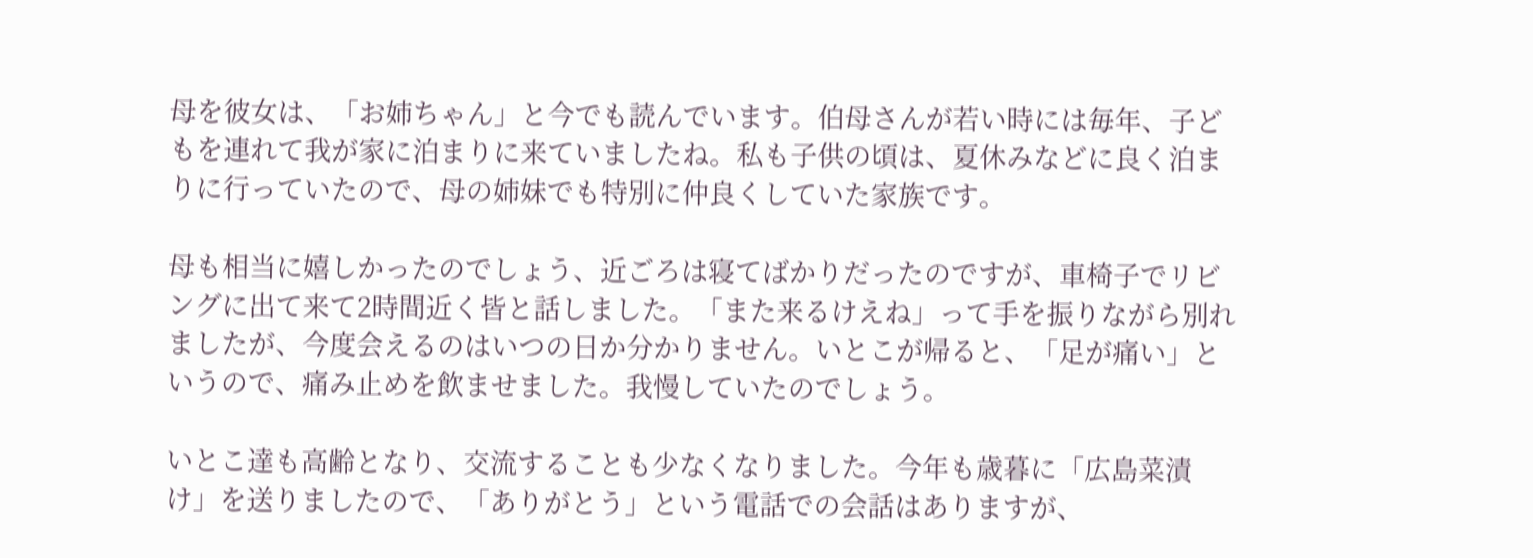母を彼女は、「お姉ちゃん」と今でも読んでいます。伯母さんが若い時には毎年、子どもを連れて我が家に泊まりに来ていましたね。私も子供の頃は、夏休みなどに良く泊まりに行っていたので、母の姉妹でも特別に仲良くしていた家族です。

母も相当に嬉しかったのでしょう、近ごろは寝てばかりだったのですが、車椅子でリビングに出て来て2時間近く皆と話しました。「また来るけえね」って手を振りながら別れましたが、今度会えるのはいつの日か分かりません。いとこが帰ると、「足が痛い」というので、痛み止めを飲ませました。我慢していたのでしょう。

いとこ達も高齢となり、交流することも少なくなりました。今年も歳暮に「広島菜漬け」を送りましたので、「ありがとう」という電話での会話はありますが、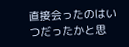直接会ったのはいつだったかと思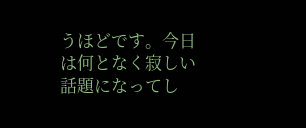うほどです。今日は何となく寂しい話題になってし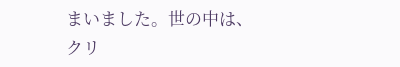まいました。世の中は、クリ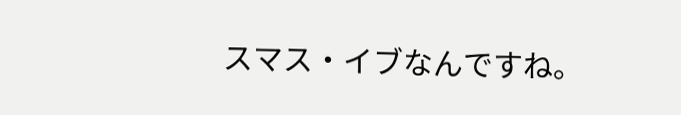スマス・イブなんですね。